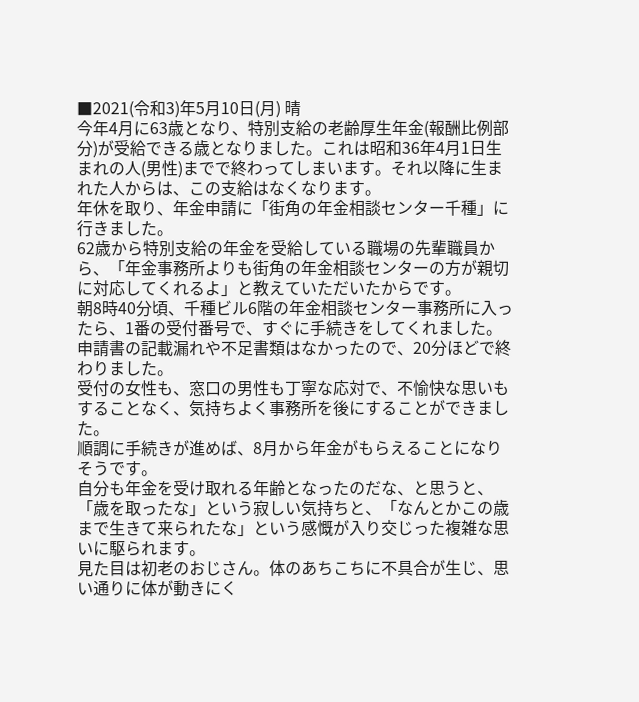■2021(令和3)年5月10日(月) 晴
今年4月に63歳となり、特別支給の老齢厚生年金(報酬比例部分)が受給できる歳となりました。これは昭和36年4月1日生まれの人(男性)までで終わってしまいます。それ以降に生まれた人からは、この支給はなくなります。
年休を取り、年金申請に「街角の年金相談センター千種」に行きました。
62歳から特別支給の年金を受給している職場の先輩職員から、「年金事務所よりも街角の年金相談センターの方が親切に対応してくれるよ」と教えていただいたからです。
朝8時40分頃、千種ビル6階の年金相談センター事務所に入ったら、1番の受付番号で、すぐに手続きをしてくれました。申請書の記載漏れや不足書類はなかったので、20分ほどで終わりました。
受付の女性も、窓口の男性も丁寧な応対で、不愉快な思いもすることなく、気持ちよく事務所を後にすることができました。
順調に手続きが進めば、8月から年金がもらえることになりそうです。
自分も年金を受け取れる年齢となったのだな、と思うと、「歳を取ったな」という寂しい気持ちと、「なんとかこの歳まで生きて来られたな」という感慨が入り交じった複雑な思いに駆られます。
見た目は初老のおじさん。体のあちこちに不具合が生じ、思い通りに体が動きにく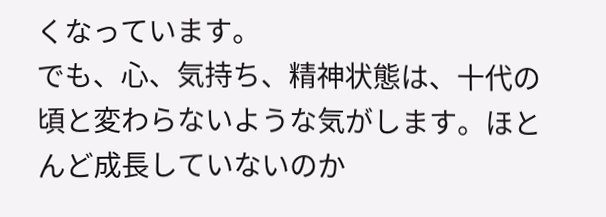くなっています。
でも、心、気持ち、精神状態は、十代の頃と変わらないような気がします。ほとんど成長していないのか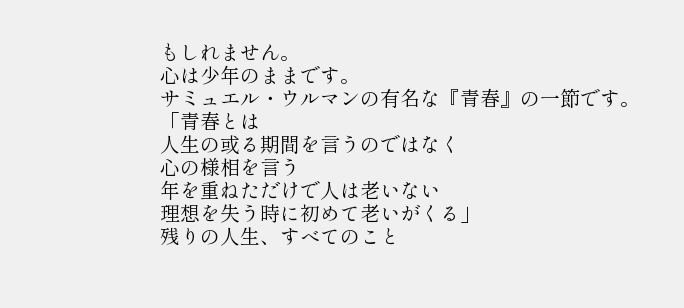もしれません。
心は少年のままです。
サミュエル・ウルマンの有名な『青春』の一節です。
「青春とは
人生の或る期間を言うのではなく
心の様相を言う
年を重ねただけで人は老いない
理想を失う時に初めて老いがくる」
残りの人生、すべてのこと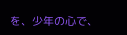を、少年の心で、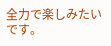全力で楽しみたいです。